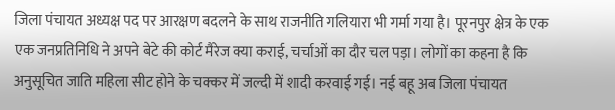जिला पंचायत अध्यक्ष पद पर आरक्षण बदलने के साथ राजनीति गलियारा भी गर्मा गया है। पूरनपुर क्षेत्र के एक एक जनप्रतिनिधि ने अपने बेटे की कोर्ट मैरेज क्या कराई, चर्चाओं का दौर चल पड़ा। लोगों का कहना है कि अनुसूचित जाति महिला सीट होने के चक्कर में जल्दी में शादी करवाई गई। नई बहू अब जिला पंचायत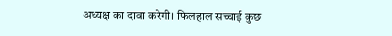अध्यक्ष का दावा करेगी। फिलहाल सच्चाई कुछ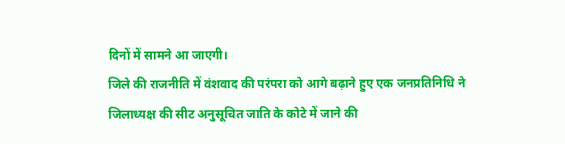दिनों में सामने आ जाएगी।
जिले की राजनीति में वंशवाद की परंपरा को आगे बढ़ाने हुए एक जनप्रतिनिधि ने जिलाध्यक्ष की सीट अनुसूचित जाति के कोटे में जाने की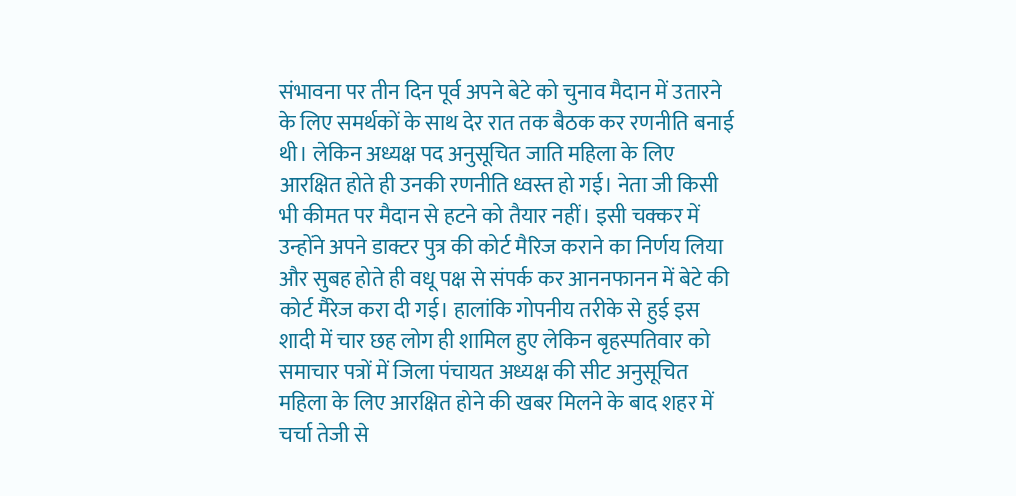संभावना पर तीन दिन पूर्व अपने बेटे को चुनाव मैदान में उतारने के लिए समर्थकों के साथ देर रात तक बैठक कर रणनीति बनाई थी। लेकिन अध्यक्ष पद अनुसूचित जाति महिला के लिए आरक्षित होते ही उनकी रणनीति ध्वस्त हो गई। नेता जी किसी भी कीमत पर मैदान से हटने को तैयार नहीं। इसी चक्कर में उन्होंने अपने डाक्टर पुत्र की कोर्ट मैरिज कराने का निर्णय लिया और सुबह होते ही वधू पक्ष से संपर्क कर आननफानन में बेटे की कोर्ट मैरेज करा दी गई। हालांकि गोपनीय तरीके से हुई इस शादी में चार छह लोग ही शामिल हुए लेकिन बृहस्पतिवार को समाचार पत्रों में जिला पंचायत अध्यक्ष की सीट अनुसूचित महिला के लिए आरक्षित होने की खबर मिलने के बाद शहर में चर्चा तेजी से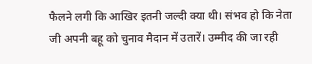फैलने लगी कि आखिर इतनी जल्दी क्या थी। संभव हो कि नेता जी अपनी बहू को चुनाव मैदान में उतारें। उम्मीद की जा रही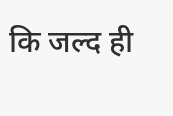कि जल्द ही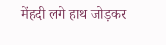मेंहदी लगे हाथ जोड़कर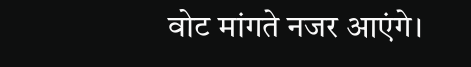वोट मांगते नजर आएंगे।